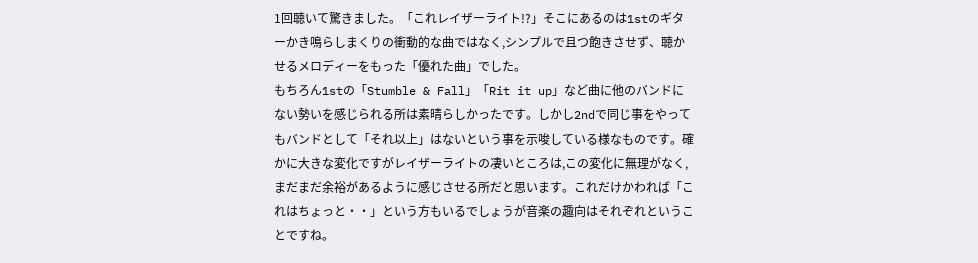1回聴いて驚きました。「これレイザーライト!?」そこにあるのは1stのギターかき鳴らしまくりの衝動的な曲ではなく,シンプルで且つ飽きさせず、聴かせるメロディーをもった「優れた曲」でした。
もちろん1stの「Stumble & Fall」「Rit it up」など曲に他のバンドにない勢いを感じられる所は素晴らしかったです。しかし2ndで同じ事をやってもバンドとして「それ以上」はないという事を示唆している様なものです。確かに大きな変化ですがレイザーライトの凄いところは,この変化に無理がなく,まだまだ余裕があるように感じさせる所だと思います。これだけかわれば「これはちょっと・・」という方もいるでしょうが音楽の趣向はそれぞれということですね。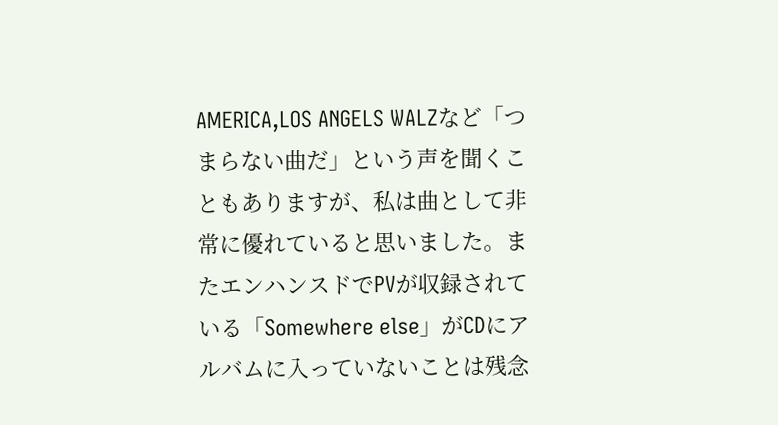AMERICA,LOS ANGELS WALZなど「つまらない曲だ」という声を聞くこともありますが、私は曲として非常に優れていると思いました。またエンハンスドでPVが収録されている「Somewhere else」がCDにアルバムに入っていないことは残念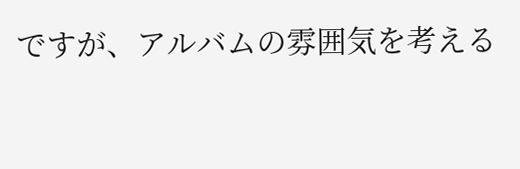ですが、アルバムの雰囲気を考える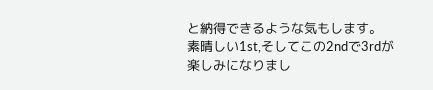と納得できるような気もします。
素晴しい1st,そしてこの2ndで3rdが楽しみになりまし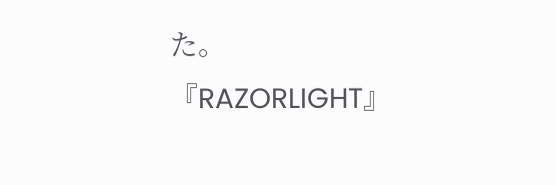た。
『RAZORLIGHT』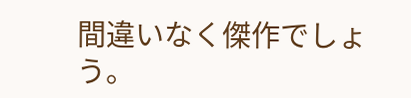間違いなく傑作でしょう。